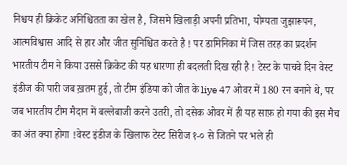निश्चय ही क्रिकेट अनिश्चितता का खेल है, जिसमे खिलाड़ी अपनी प्रतिभा, योग्यता जुझारूपन, आत्मविश्वास आदि से हार और जीत सुनिश्चित करते है ! पर डामिनिका में जिस तरह का प्रदर्शन भारतीय टीम ने किया उससे क्रिकेट की यह धारणा ही बदलती दिख रही है ! टेस्ट के पाचवे दिन वेस्ट इंडीज की पारी जब ख़तम हुई, तो टीम इंडिया को जीत के liye 47 ओवर में 180 रन बनाने थे, पर जब भारतीय टीम मैदान में बल्लेबाजी करने उतरी, तो दसेक ओवर में ही यह साफ़ हो गया की इस मैच का अंत क्या होगा !वेस्ट इंडीज के खिलाफ टेस्ट सिरीज १-० से जितने पर भले ही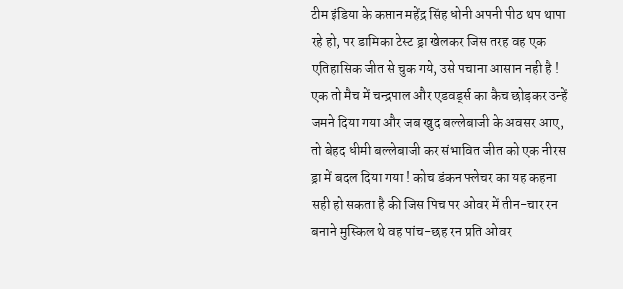टीम इंडिया के कप्तान महेंद्र सिंह धोनी अपनी पीठ थप थापा रहे हो, पर डामिका टेस्ट ड्रा खेलकर जिस तरह वह एक एतिहासिक जीत से चुक गये, उसे पचाना आसान नही है ! एक तो मैच में चन्द्रपाल और एडवर्ड्स का कैच छोड़कर उन्हें जमने दिया गया और जब खुद बल्लेबाजी के अवसर आए, तो बेहद धीमी बल्लेबाजी कर संभावित जीत को एक नीरस ड्रा में बदल दिया गया ! कोच डंकन फ्लेचर का यह कहना सही हो सकता है की जिस पिच पर ओवर में तीन-चार रन बनाने मुस्किल थे वह पांच-छह रन प्रति ओवर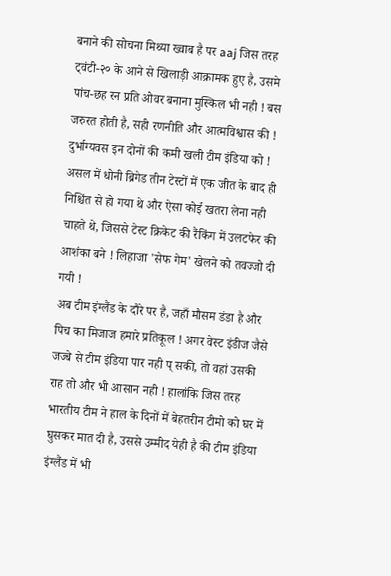बनाने की सोचना मिथ्या ख्वाब है पर aaj जिस तरह ट्वंटी-२० के आने से खिलाड़ी आक्रामक हुए है, उसमे पांच-छह रन प्रति ओवर बनाना मुस्किल भी नही ! बस जरुरत होती है, सही रणनीति और आत्मविश्वास की ! दुर्भाग्यवस इन दोनों की कमी खली टीम इंडिया को ! असल में धोनी ब्रिगेड तीन टेस्टों में एक जीत के बाद ही निश्चिंत से हो गया थे और ऐसा कोई खतरा लेना नही चाहते थे, जिससे टेस्ट क्रिकेट की रैंकिंग में उलटफेर की आशंका बने ! लिहाजा 'सेफ गेम' खेलने को तवज्जो दी गयी !
अब टीम इंग्लैंड के दौरे पर है, जहाँ मौसम डंडा है और पिच का मिजाज हमारे प्रतिकूल ! अगर वेस्ट इंडीज जैसे जज्बे से टीम इंडिया पार नही प् सकी, तो वहां उसकी राह तो और भी आसान नही ! हालांकि जिस तरह भारतीय टीम ने हाल के दिनों में बेहतरीन टीमो को घर में घुसकर मात दी है, उससे उम्मीद येही है की टीम इंडिया इंग्लैंड में भी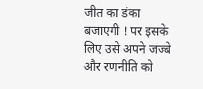जीत का डंका बजाएगी ! पर इसके लिए उसे अपने जज्बे और रणनीति को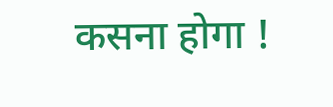कसना होगा !